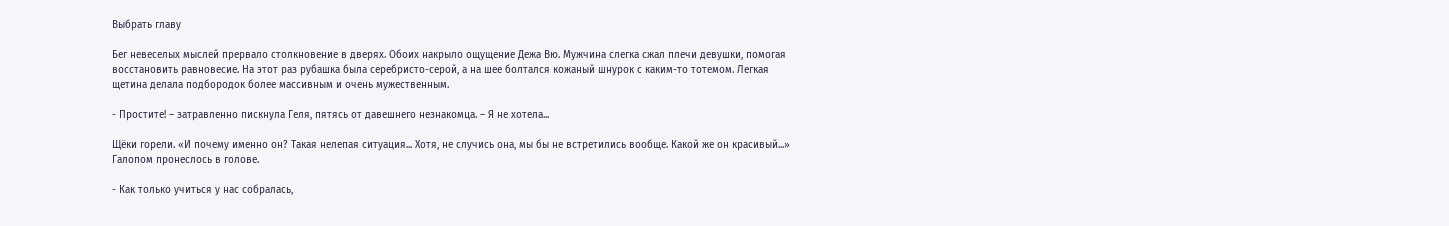Выбрать главу

Бег невеселых мыслей прервало столкновение в дверях. Обоих накрыло ощущение Дежа Вю. Мужчина слегка сжал плечи девушки, помогая восстановить равновесие. На этот раз рубашка была серебристо-серой, а на шее болтался кожаный шнурок с каким-то тотемом. Легкая щетина делала подбородок более массивным и очень мужественным.

- Простите! – затравленно пискнула Геля, пятясь от давешнего незнакомца. – Я не хотела...

Щёки горели. «И почему именно он? Такая нелепая ситуация... Хотя, не случись она, мы бы не встретились вообще. Какой же он красивый...» Галопом пронеслось в голове.

- Как только учиться у нас собралась,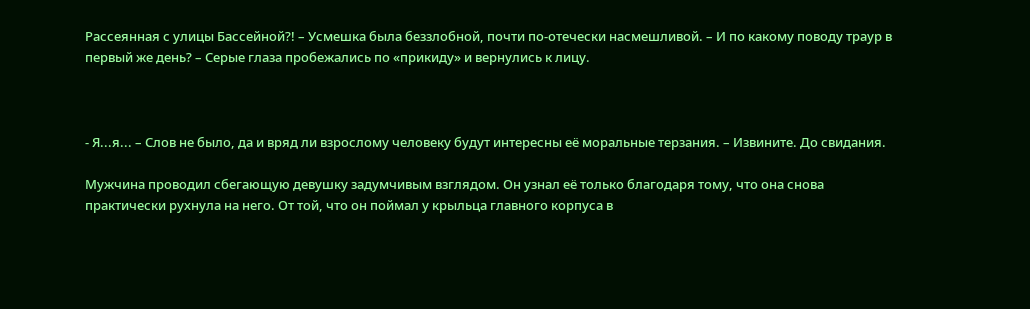Рассеянная с улицы Бассейной?! – Усмешка была беззлобной, почти по-отечески насмешливой. – И по какому поводу траур в первый же день? – Серые глаза пробежались по «прикиду» и вернулись к лицу.



- Я...я... – Слов не было, да и вряд ли взрослому человеку будут интересны её моральные терзания. – Извините. До свидания.

Мужчина проводил сбегающую девушку задумчивым взглядом. Он узнал её только благодаря тому, что она снова практически рухнула на него. От той, что он поймал у крыльца главного корпуса в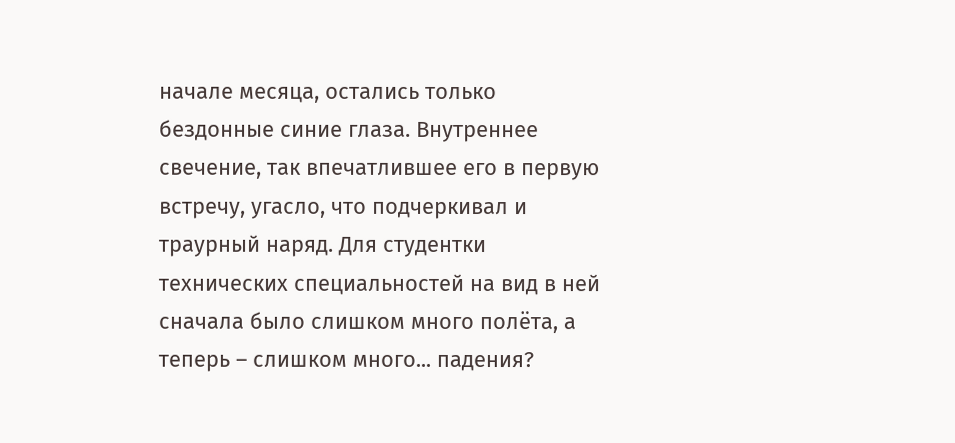начале месяца, остались только бездонные синие глаза. Внутреннее свечение, так впечатлившее его в первую встречу, угасло, что подчеркивал и траурный наряд. Для студентки технических специальностей на вид в ней сначала было слишком много полёта, а теперь – слишком много... падения?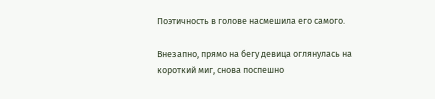Поэтичность в голове насмешила его самого.

Внезапно, прямо на бегу девица оглянулась на короткий миг, снова поспешно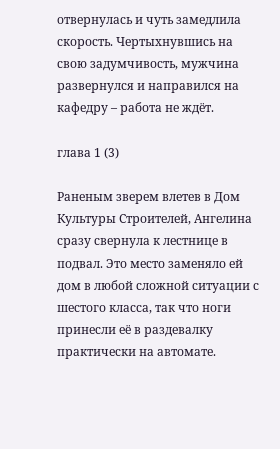отвернулась и чуть замедлила скорость. Чертыхнувшись на свою задумчивость, мужчина развернулся и направился на кафедру – работа не ждёт.

глава 1 (3)

Раненым зверем влетев в Дом Культуры Строителей, Ангелина сразу свернула к лестнице в подвал. Это место заменяло ей дом в любой сложной ситуации с шестого класса, так что ноги принесли её в раздевалку практически на автомате.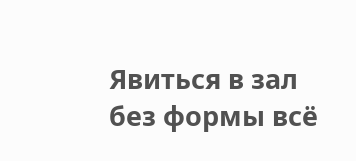Явиться в зал без формы всё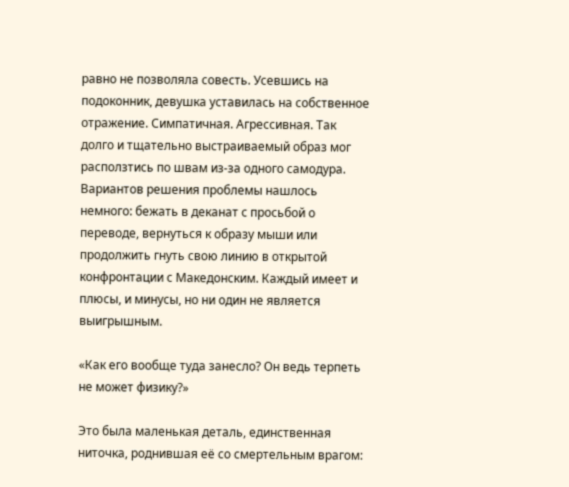равно не позволяла совесть. Усевшись на подоконник, девушка уставилась на собственное отражение. Симпатичная. Агрессивная. Так долго и тщательно выстраиваемый образ мог расползтись по швам из-за одного самодура. Вариантов решения проблемы нашлось немного: бежать в деканат с просьбой о переводе, вернуться к образу мыши или продолжить гнуть свою линию в открытой конфронтации с Македонским. Каждый имеет и плюсы, и минусы, но ни один не является выигрышным.

«Как его вообще туда занесло? Он ведь терпеть не может физику?»

Это была маленькая деталь, единственная ниточка, роднившая её со смертельным врагом: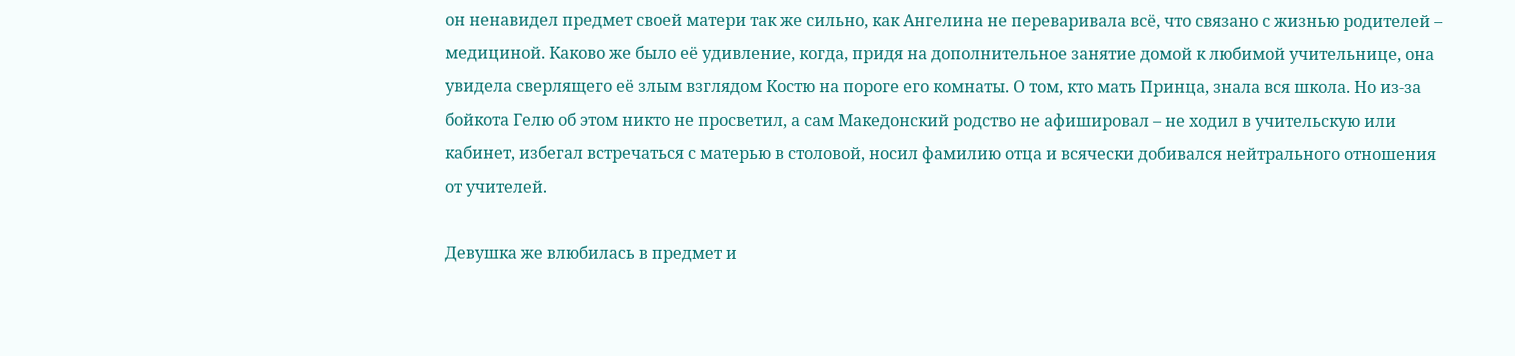он ненавидел предмет своей матери так же сильно, как Ангелина не переваривала всё, что связано с жизнью родителей – медициной. Каково же было её удивление, когда, придя на дополнительное занятие домой к любимой учительнице, она увидела сверлящего её злым взглядом Костю на пороге его комнаты. О том, кто мать Принца, знала вся школа. Но из-за бойкота Гелю об этом никто не просветил, а сам Македонский родство не афишировал – не ходил в учительскую или кабинет, избегал встречаться с матерью в столовой, носил фамилию отца и всячески добивался нейтрального отношения от учителей.

Девушка же влюбилась в предмет и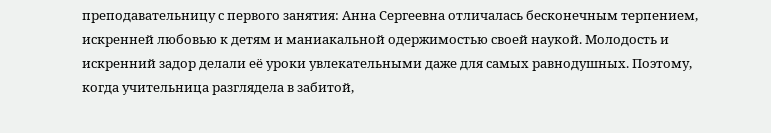преподавательницу с первого занятия: Анна Сергеевна отличалась бесконечным терпением, искренней любовью к детям и маниакальной одержимостью своей наукой. Молодость и искренний задор делали её уроки увлекательными даже для самых равнодушных. Поэтому, когда учительница разглядела в забитой,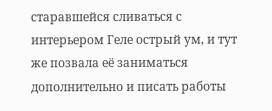старавшейся сливаться с интерьером Геле острый ум, и тут же позвала её заниматься дополнительно и писать работы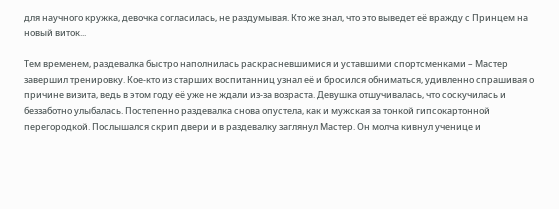для научного кружка, девочка согласилась, не раздумывая. Кто же знал, что это выведет её вражду с Принцем на новый виток...

Тем временем, раздевалка быстро наполнилась раскрасневшимися и уставшими спортсменками – Мастер завершил тренировку. Кое-кто из старших воспитанниц узнал её и бросился обниматься, удивленно спрашивая о причине визита, ведь в этом году её уже не ждали из-за возраста. Девушка отшучивалась, что соскучилась и беззаботно улыбалась. Постепенно раздевалка снова опустела, как и мужская за тонкой гипсокартонной перегородкой. Послышался скрип двери и в раздевалку заглянул Мастер. Он молча кивнул ученице и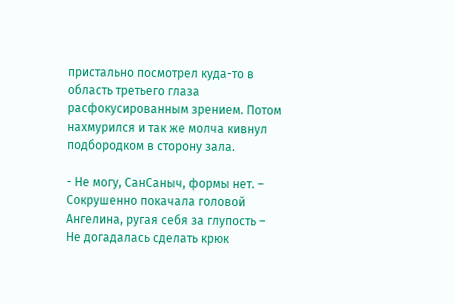пристально посмотрел куда-то в область третьего глаза расфокусированным зрением. Потом нахмурился и так же молча кивнул подбородком в сторону зала.

- Не могу, СанСаныч, формы нет. – Сокрушенно покачала головой Ангелина, ругая себя за глупость – Не догадалась сделать крюк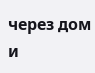через дом и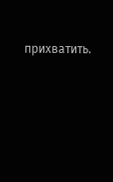прихватить.